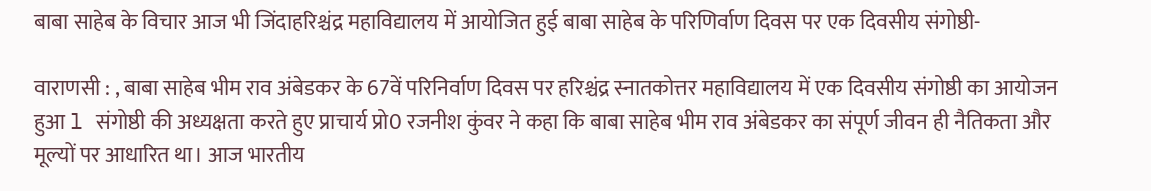बाबा साहेब के विचार आज भी जिंदाहरिश्चंद्र महाविद्यालय में आयोजित हुई बाबा साहेब के परिणिर्वाण दिवस पर एक दिवसीय संगोष्ठी-

वाराणसी : , बाबा साहेब भीम राव अंबेडकर के 67वें परिनिर्वाण दिवस पर हरिश्चंद्र स्नातकोत्तर महाविद्यालय में एक दिवसीय संगोष्ठी का आयोजन हुआ l संगोष्ठी की अध्यक्षता करते हुए प्राचार्य प्रो0 रजनीश कुंवर ने कहा कि बाबा साहेब भीम राव अंबेडकर का संपूर्ण जीवन ही नैतिकता और मूल्यों पर आधारित था। आज भारतीय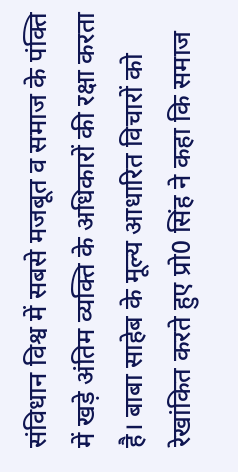संविधान विश्व में सबसे मजबूत व समाज के पंक्ति में खड़े अंतिम व्यक्ति के अधिकारों की रक्षा करता है। बाबा साहेब के मूल्य आधारित विचारों को रेखांकित करते हुए प्रो0 सिंह ने कहा कि समाज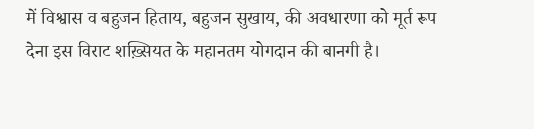में विश्वास व बहुजन हिताय, बहुजन सुखाय, की अवधारणा को मूर्त रूप देना इस विराट शख़्सियत के महानतम योगदान की बानगी है।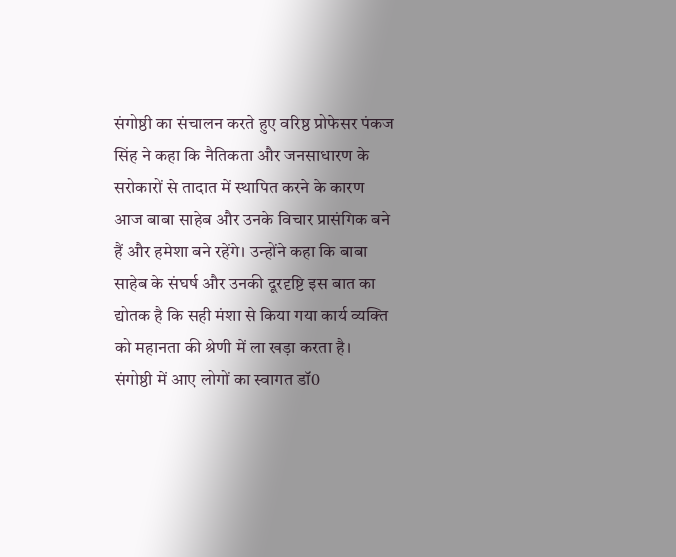संगोष्ठी का संचालन करते हुए वरिष्ठ प्रोफेसर पंकज सिंह ने कहा कि नैतिकता और जनसाधारण के सरोकारों से तादात में स्थापित करने के कारण आज बाबा साहेब और उनके विचार प्रासंगिक बने हैं और हमेशा बने रहेंगे। उन्होंने कहा कि बाबा साहेब के संघर्ष और उनकी दूरदृष्टि इस बात का द्योतक है कि सही मंशा से किया गया कार्य व्यक्ति को महानता की श्रेणी में ला खड़ा करता है।
संगोष्ठी में आए लोगों का स्वागत डॉ0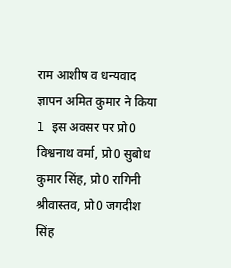राम आशीष व धन्यवाद ज्ञापन अमित कुमार ने किया l इस अवसर पर प्रो0 विश्वनाथ वर्मा, प्रो0 सुबोध कुमार सिंह, प्रो0 रागिनी श्रीवास्तव, प्रो0 जगदीश सिंह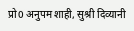प्रो0 अनुपम शाही, सुश्री दिव्यानी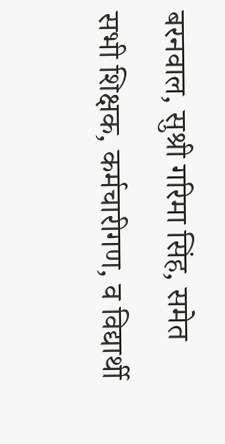बरनवाल, सुश्री गरिमा सिंह, समेत सभी शिक्षक, कर्मचारीगण, व विद्यार्थी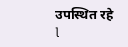उपस्थित रहे l